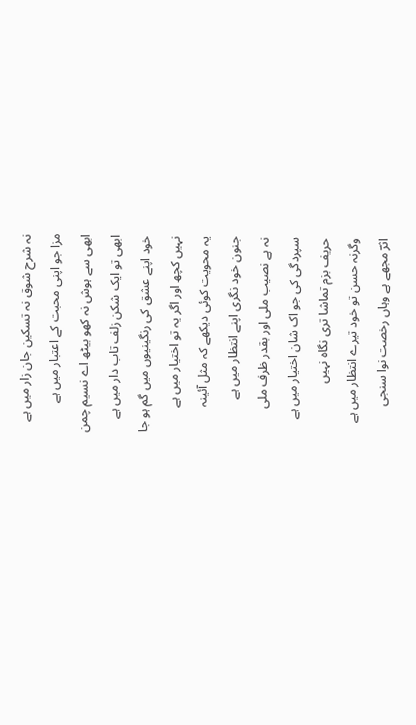نہ شرح شوق نہ تسکین جان زار میں ہے
مزا جو اپنی محبت کے اعتبار میں ہے
ابھی سے ہوش نہ کھو بیٹھ اے نسیم چمن
ابھی تو ایک شکن زلف تاب دار میں ہے
خود اپنے عشق کی رنگینیوں میں گم ہو جا
نہیں کچھ اور اگر یہ تو اختیار میں ہے
یہ محویت کوئی دیکھے کہ مثل آئینہ
جنون خود نگری اپنے انتظار میں ہے
نہ ہے نصیب ملی اور بقدر ظرف ملی
سپردگی کی جو اک شان اختیار میں ہے
حریف بزم تماشا تری نگاہ نہیں
وگرنہ حسن تو خود تیرے انتظار میں ہے
اثرؔ مجھے ہے وہاں رخصت نوا سنجی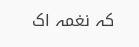کہ نغمہ اک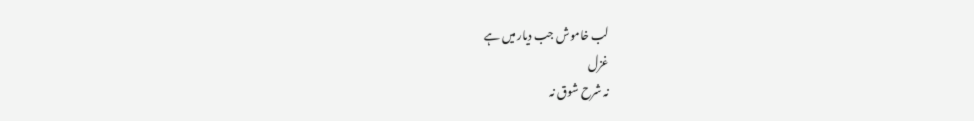لب خاموش جب دیار میں ہے
غزل
نہ شرح شوق نہ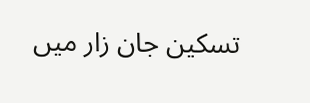تسکین جان زار میں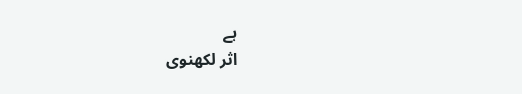ہے
اثر لکھنوی